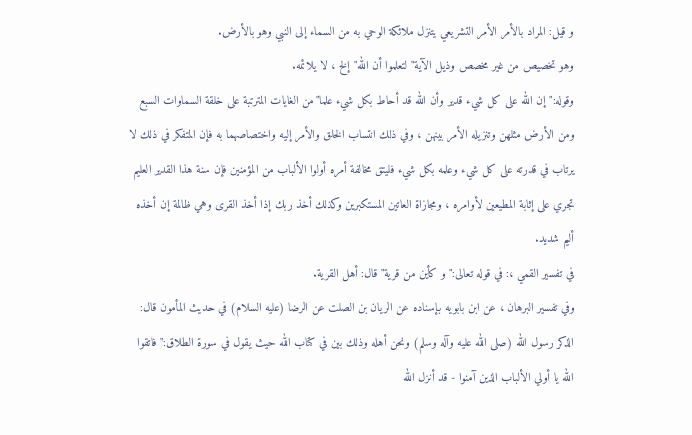و قيل: المراد بالأمر الأمر التشريعي يتنزل ملائكة الوحي به من السماء إلى النبي وهو بالأرض.
وهو تخصيص من غير مخصص وذيل الآية"لتعلموا أن الله"إلخ ، لا يلائمه.
وقوله:"إن الله على كل شيء قدير وأن الله قد أحاط بكل شيء علما"من الغايات المترتبة على خلقة السماوات السبع ومن الأرض مثلهن وتنزيله الأمر بينهن ، وفي ذلك انتساب الخلق والأمر إليه واختصاصهما به فإن المتفكر في ذلك لا يرتاب في قدرته على كل شيء وعلمه بكل شيء فليتق مخالفة أمره أولوا الألباب من المؤمنين فإن سنة هذا القدير العليم تجري على إثابة المطيعين لأوامره ، ومجازاة العاتين المستكبرين وكذلك أخذ ربك إذا أخذ القرى وهي ظالمة إن أخذه أليم شديد.
في تفسير القمي ،: في قوله تعالى:"و كأين من قرية"قال: أهل القرية.
وفي تفسير البرهان ، عن ابن بابويه بإسناده عن الريان بن الصلت عن الرضا (عليه السلام) في حديث المأمون قال: الذكر رسول الله (صلى الله عليه وآله وسلم) ونحن أهله وذلك بين في كتاب الله حيث يقول في سورة الطلاق:"فاتقوا الله يا أولي الألباب الذين آمنوا - قد أنزل الله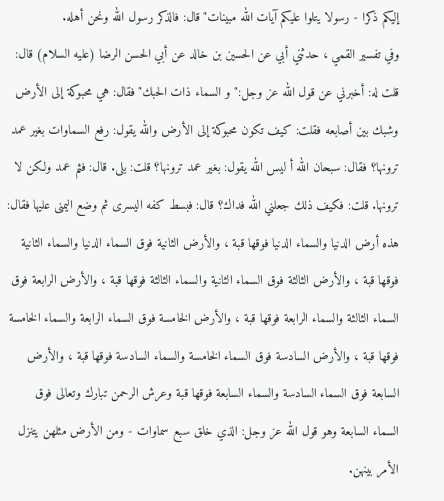إليكم ذكرا - رسولا يتلوا عليكم آيات الله مبينات"قال: فالذكر رسول الله ونحن أهله.
وفي تفسير القمي ، حدثني أبي عن الحسين بن خالد عن أبي الحسن الرضا (عليه السلام) قال: قلت له: أخبرني عن قول الله عز وجل:"و السماء ذات الحبك"فقال: هي محبوكة إلى الأرض وشبك بين أصابعه فقلت: كيف تكون محبوكة إلى الأرض والله يقول: رفع السماوات بغير عمد ترونها؟ فقال: سبحان الله أ ليس الله يقول: بغير عمد ترونها؟ قلت: بلى. قال: فثم عمد ولكن لا ترونها. قلت: فكيف ذلك جعلني الله فداك؟ قال: فبسط كفه اليسرى ثم وضع اليمنى عليها فقال: هذه أرض الدنيا والسماء الدنيا فوقها قبة ، والأرض الثانية فوق السماء الدنيا والسماء الثانية فوقها قبة ، والأرض الثالثة فوق السماء الثانية والسماء الثالثة فوقها قبة ، والأرض الرابعة فوق السماء الثالثة والسماء الرابعة فوقها قبة ، والأرض الخامسة فوق السماء الرابعة والسماء الخامسة فوقها قبة ، والأرض السادسة فوق السماء الخامسة والسماء السادسة فوقها قبة ، والأرض السابعة فوق السماء السادسة والسماء السابعة فوقها قبة وعرش الرحمن تبارك وتعالى فوق السماء السابعة وهو قول الله عز وجل: الذي خلق سبع سماوات - ومن الأرض مثلهن يتنزل الأمر بينهن.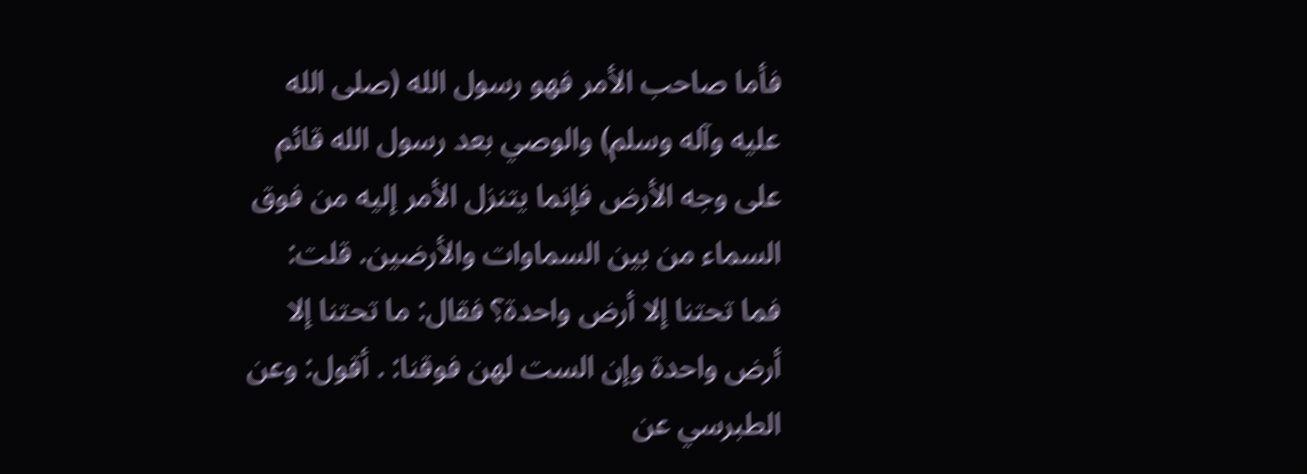فأما صاحب الأمر فهو رسول الله (صلى الله عليه وآله وسلم) والوصي بعد رسول الله قائم على وجه الأرض فإنما يتنزل الأمر إليه من فوق السماء من بين السماوات والأرضين. قلت: فما تحتنا إلا أرض واحدة؟ فقال: ما تحتنا إلا أرض واحدة وإن الست لهن فوقنا: . أقول: وعن الطبرسي عن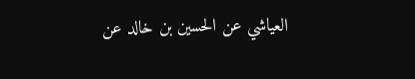العياشي عن الحسين بن خالد عن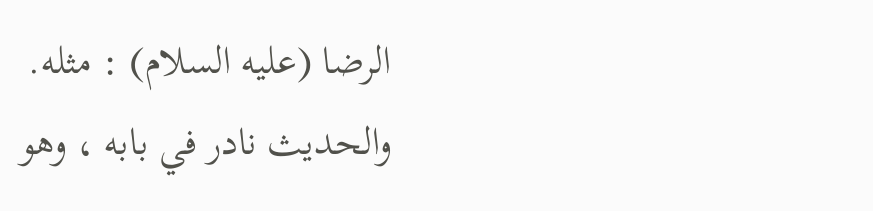الرضا (عليه السلام) : مثله.
والحديث نادر في بابه ، وهو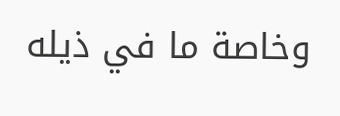وخاصة ما في ذيله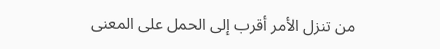من تنزل الأمر أقرب إلى الحمل على المعنى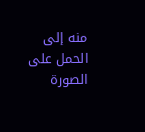منه إلى الحمل على الصورة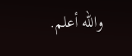والله أعلم.